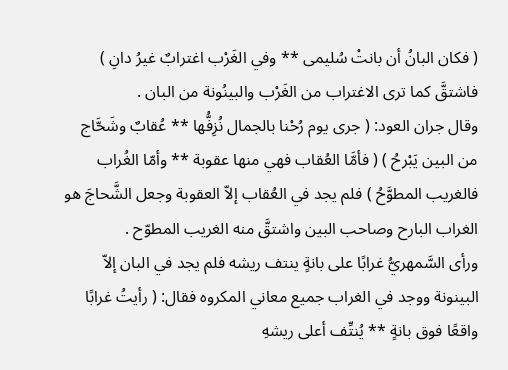( فكان البانُ أن بانتْ سُليمى ** وفي الغَرْب اغترابٌ غيرُ دانِ ) فاشتقَّ كما ترى الاغتراب من الغَرْب والبينُونة من البان .
وقال جران العود: ( جرى يوم رُحْنا بالجمال نُزِفُّها ** عُقابٌ وشَحَّاج من البين يَبْرحُ ) ( فأمَّا العُقاب فهي منها عقوبة ** وأمّا الغُراب فالغريب المطوَّحُ ) فلم يجد في العُقاب إلاّ العقوبة وجعل الشَّحاجَ هو الغراب البارح وصاحب البين واشتقَّ منه الغريب المطوّح .
ورأى السَّمهريُّ غرابًا على بانةٍ ينتف ريشه فلم يجد في البان إلاّ البينونة ووجد في الغراب جميع معاني المكروه فقال: ( رأيتُ غرابًا واقعًا فوق بانةٍ ** يُنتِّف أعلى ريشهِ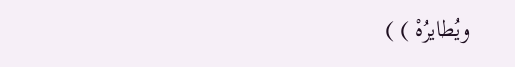ويُطايرُهْ ) )